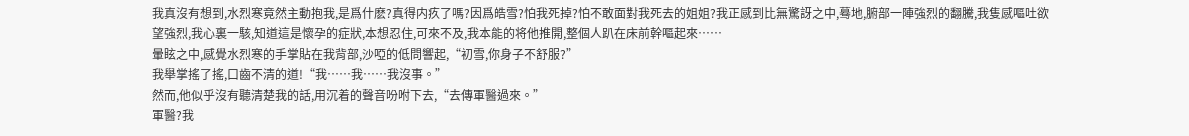我真沒有想到,水烈寒竟然主動抱我,是爲什麽?真得内疚了嗎?因爲皓雪?怕我死掉?怕不敢面對我死去的姐姐?我正感到比無驚訝之中,蓦地,腑部一陣強烈的翻騰,我隻感嘔吐欲望強烈,我心裏一駭,知道這是懷孕的症狀,本想忍住,可來不及,我本能的将他推開,整個人趴在床前幹嘔起來……
暈眩之中,感覺水烈寒的手掌貼在我背部,沙啞的低問響起,“初雪,你身子不舒服?”
我舉掌搖了搖,口齒不清的道!“我……我……我沒事。”
然而,他似乎沒有聽清楚我的話,用沉着的聲音吩咐下去,“去傳軍醫過來。”
軍醫?我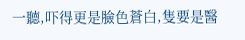一聽,吓得更是臉色蒼白,隻要是醫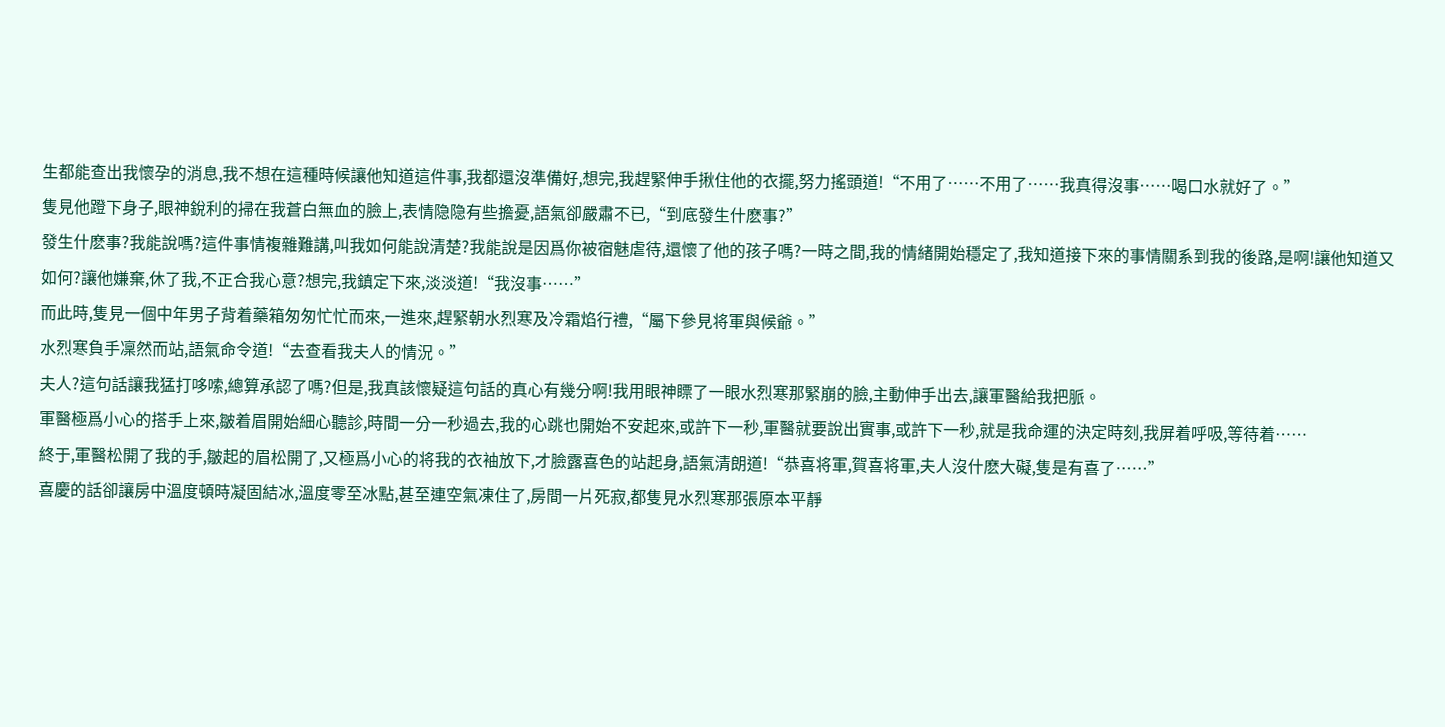生都能查出我懷孕的消息,我不想在這種時候讓他知道這件事,我都還沒準備好,想完,我趕緊伸手揪住他的衣擺,努力搖頭道!“不用了……不用了……我真得沒事……喝口水就好了。”
隻見他蹬下身子,眼神銳利的掃在我蒼白無血的臉上,表情隐隐有些擔憂,語氣卻嚴肅不已,“到底發生什麽事?”
發生什麽事?我能說嗎?這件事情複雜難講,叫我如何能說清楚?我能說是因爲你被宿魅虐待,還懷了他的孩子嗎?一時之間,我的情緒開始穩定了,我知道接下來的事情關系到我的後路,是啊!讓他知道又如何?讓他嫌棄,休了我,不正合我心意?想完,我鎮定下來,淡淡道!“我沒事……”
而此時,隻見一個中年男子背着藥箱匆匆忙忙而來,一進來,趕緊朝水烈寒及冷霜焰行禮,“屬下參見将軍與候爺。”
水烈寒負手凜然而站,語氣命令道!“去查看我夫人的情況。”
夫人?這句話讓我猛打哆嗦,總算承認了嗎?但是,我真該懷疑這句話的真心有幾分啊!我用眼神瞟了一眼水烈寒那緊崩的臉,主動伸手出去,讓軍醫給我把脈。
軍醫極爲小心的搭手上來,皺着眉開始細心聽診,時間一分一秒過去,我的心跳也開始不安起來,或許下一秒,軍醫就要說出實事,或許下一秒,就是我命運的決定時刻,我屏着呼吸,等待着……
終于,軍醫松開了我的手,皺起的眉松開了,又極爲小心的将我的衣袖放下,才臉露喜色的站起身,語氣清朗道!“恭喜将軍,賀喜将軍,夫人沒什麽大礙,隻是有喜了……”
喜慶的話卻讓房中溫度頓時凝固結冰,溫度零至冰點,甚至連空氣凍住了,房間一片死寂,都隻見水烈寒那張原本平靜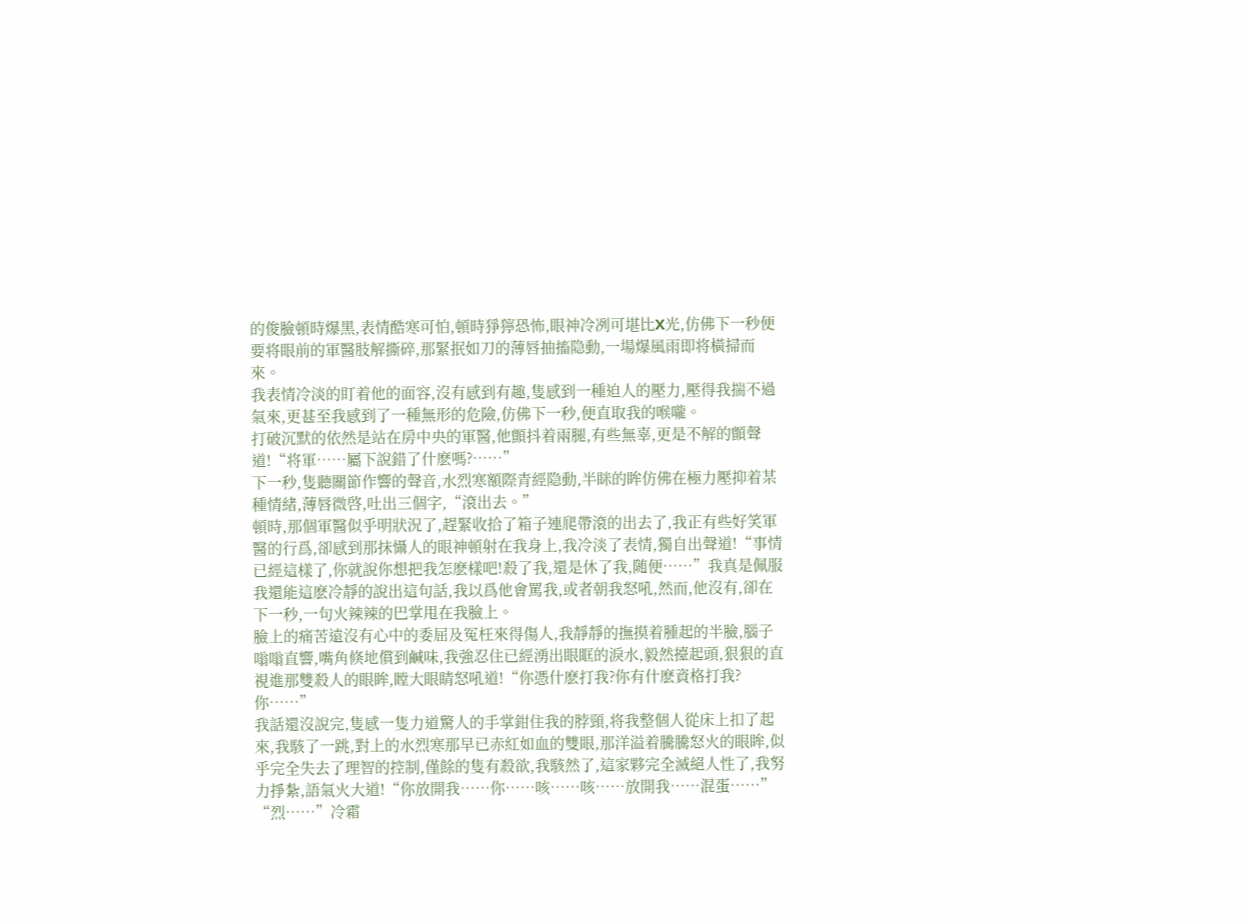的俊臉頓時爆黑,表情酷寒可怕,頓時猙獰恐怖,眼神冷冽可堪比X光,仿佛下一秒便要将眼前的軍醫肢解撕碎,那緊抿如刀的薄唇抽搐隐動,一場爆風雨即将橫掃而來。
我表情冷淡的盯着他的面容,沒有感到有趣,隻感到一種迫人的壓力,壓得我揣不過氣來,更甚至我感到了一種無形的危險,仿佛下一秒,便直取我的喉嚨。
打破沉默的依然是站在房中央的軍醫,他顫抖着兩腿,有些無辜,更是不解的顫聲道!“将軍……屬下說錯了什麽嗎?……”
下一秒,隻聽關節作響的聲音,水烈寒額際青經隐動,半眯的眸仿佛在極力壓抑着某種情緒,薄唇微啓,吐出三個字,“滾出去。”
頓時,那個軍醫似乎明狀況了,趕緊收拾了箱子連爬帶滾的出去了,我正有些好笑軍醫的行爲,卻感到那抹懾人的眼神頓射在我身上,我冷淡了表情,獨自出聲道!“事情已經這樣了,你就說你想把我怎麽樣吧!殺了我,還是休了我,随便……”我真是佩服我還能這麽冷靜的說出這句話,我以爲他會罵我,或者朝我怒吼,然而,他沒有,卻在下一秒,一句火辣辣的巴掌甩在我臉上。
臉上的痛苦遠沒有心中的委屈及冤枉來得傷人,我靜靜的撫摸着腫起的半臉,腦子嗡嗡直響,嘴角倏地償到鹹味,我強忍住已經湧出眼眶的淚水,毅然擡起頭,狠狠的直視進那雙殺人的眼眸,瞠大眼睛怒吼道!“你憑什麽打我?你有什麽資格打我?你……”
我話還沒說完,隻感一隻力道驚人的手掌鉗住我的脖頸,将我整個人從床上扣了起來,我駭了一跳,對上的水烈寒那早已赤紅如血的雙眼,那洋溢着騰騰怒火的眼眸,似乎完全失去了理智的控制,僅餘的隻有殺欲,我駭然了,這家夥完全滅絕人性了,我努力掙紮,語氣火大道!“你放開我……你……咳……咳……放開我……混蛋……”
“烈……”冷霜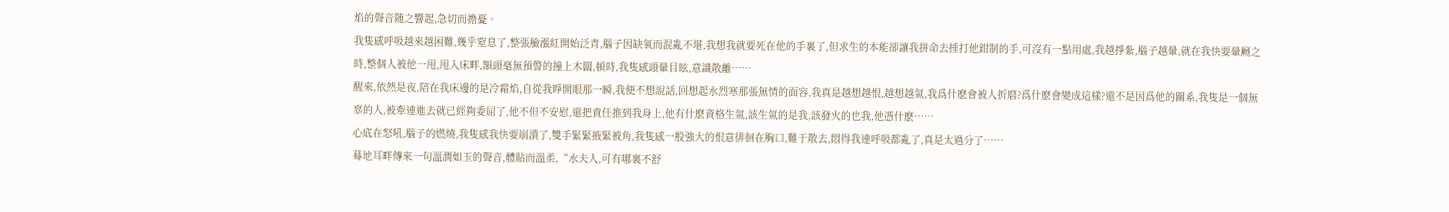焰的聲音随之響起,急切而擔憂。
我隻感呼吸越來越困難,幾乎窒息了,整張臉漲紅開始泛青,腦子因缺氧而混亂不堪,我想我就要死在他的手裏了,但求生的本能卻讓我拼命去捶打他鉗制的手,可沒有一點用處,我越掙紮,腦子越暈,就在我快要暈劂之時,整個人被他一甩,甩入床畔,額頭毫無預警的撞上木闆,頓時,我隻感頭暈目眩,意識散離……
醒來,依然是夜,陪在我床邊的是冷霜焰,自從我睜開眼那一瞬,我便不想說話,回想起水烈寒那張無情的面容,我真是越想越恨,越想越氣,我爲什麽會被人折磨?爲什麽會變成這樣?還不是因爲他的關系,我隻是一個無辜的人,被牽連進去就已經夠委屈了,他不但不安慰,還把責任推到我身上,他有什麽資格生氣,該生氣的是我,該發火的也我,他憑什麽……
心底在怒吼,腦子的燃燒,我隻感我快要崩潰了,雙手緊緊掖緊被角,我隻感一股強大的恨意徘徊在胸口,難于散去,悶得我連呼吸都亂了,真是太過分了……
蓦地耳畔傳來一句溫潤如玉的聲音,體貼而溫柔,“水夫人,可有哪裏不舒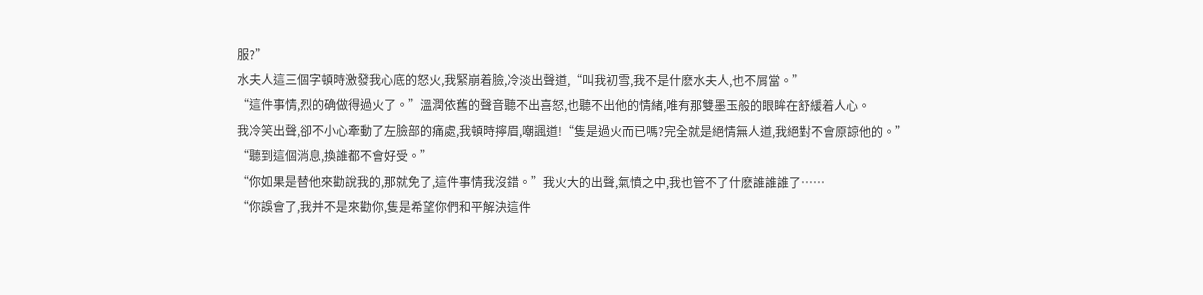服?”
水夫人這三個字頓時激發我心底的怒火,我緊崩着臉,冷淡出聲道,“叫我初雪,我不是什麽水夫人,也不屑當。”
“這件事情,烈的确做得過火了。”溫潤依舊的聲音聽不出喜怒,也聽不出他的情緒,唯有那雙墨玉般的眼眸在舒緩着人心。
我冷笑出聲,卻不小心牽動了左臉部的痛處,我頓時擰眉,嘲諷道!“隻是過火而已嗎?完全就是絕情無人道,我絕對不會原諒他的。”
“聽到這個消息,換誰都不會好受。”
“你如果是替他來勸說我的,那就免了,這件事情我沒錯。”我火大的出聲,氣憤之中,我也管不了什麽誰誰誰了……
“你誤會了,我并不是來勸你,隻是希望你們和平解決這件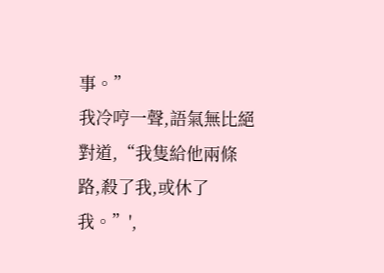事。”
我冷哼一聲,語氣無比絕對道,“我隻給他兩條路,殺了我,或休了我。”',